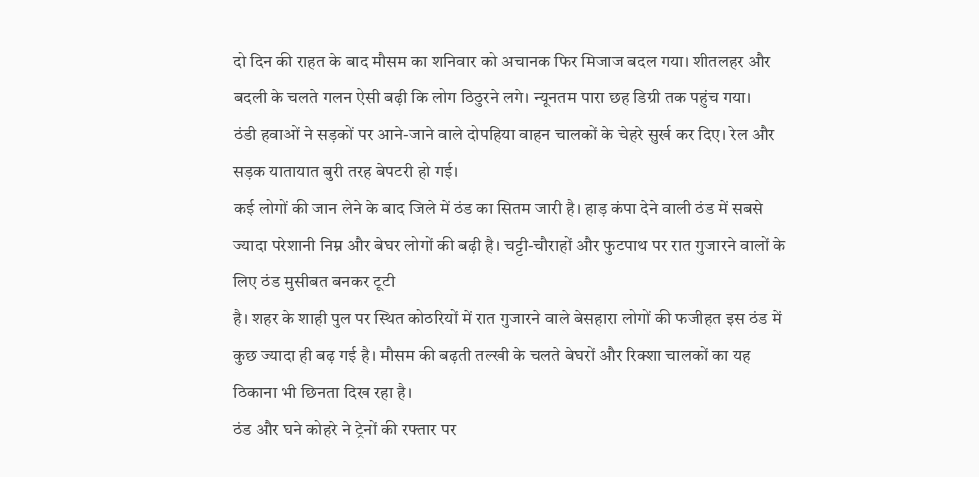दो दिन की राहत के बाद मौसम का शनिवार को अचानक फिर मिजाज बदल गया। शीतलहर और बदली के चलते गलन ऐसी बढ़ी कि लोग ठिठुरने लगे। न्यूनतम पारा छह डिग्री तक पहुंच गया।
ठंडी हवाओं ने सड़कों पर आने-जाने वाले दोपहिया वाहन चालकों के चेहरे सुर्ख कर दिए। रेल और सड़क यातायात बुरी तरह बेपटरी हो गई।
कई लोगों की जान लेने के बाद जिले में ठंड का सितम जारी है। हाड़ कंपा देने वाली ठंड में सबसे ज्यादा परेशानी निम्न और बेघर लोगों की बढ़ी है। चट्टी-चौराहों और फुटपाथ पर रात गुजारने वालों के लिए ठंड मुसीबत बनकर टूटी
है। शहर के शाही पुल पर स्थित कोठरियों में रात गुजारने वाले बेसहारा लोगों की फजीहत इस ठंड में कुछ ज्यादा ही बढ़ गई है। मौसम की बढ़ती तल्खी के चलते बेघरों और रिक्शा चालकों का यह ठिकाना भी छिनता दिख रहा है।
ठंड और घने कोहरे ने ट्रेनों की रफ्तार पर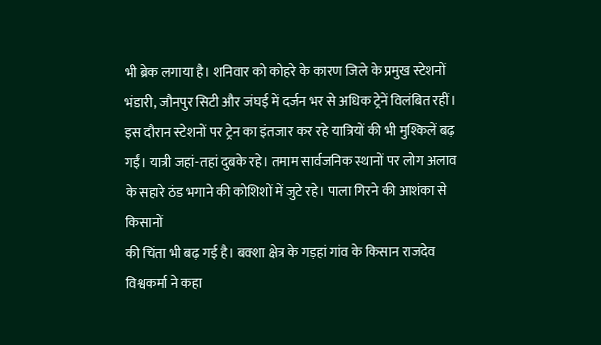भी ब्रेक लगाया है। शनिवार को कोहरे के कारण जिले के प्रमुख स्टेशनों भंडारी, जौनपुर सिटी और जंघई में दर्जन भर से अधिक ट्रेनें विलंबित रहीं।
इस दौरान स्टेशनों पर ट्रेन का इंतजार कर रहे यात्रियों की भी मुश्किलें बढ़ गईं। यात्री जहां-तहां दुबके रहे। तमाम सार्वजनिक स्थानों पर लोग अलाव के सहारे ठंड भगाने की कोशिशों में जुटे रहे। पाला गिरने की आशंका से किसानों
की चिंता भी बढ़ गई है। बक्शा क्षेत्र के गड़हां गांव के किसान राजदेव विश्वकर्मा ने कहा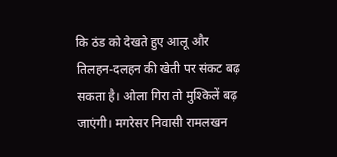कि ठंड को देखते हुए आलू और तिलहन-दलहन की खेती पर संकट बढ़ सकता है। ओला गिरा तो मुश्किलें बढ़ जाएंगी। मगरेसर निवासी रामलखन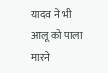यादव ने भी आलू को पाला मारने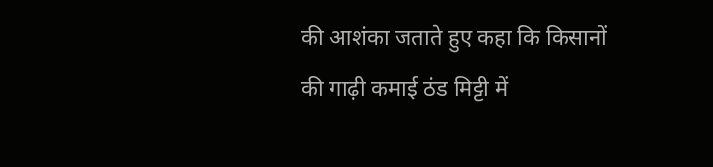की आशंका जताते हुए कहा कि किसानों की गाढ़ी कमाई ठंड मिट्टी में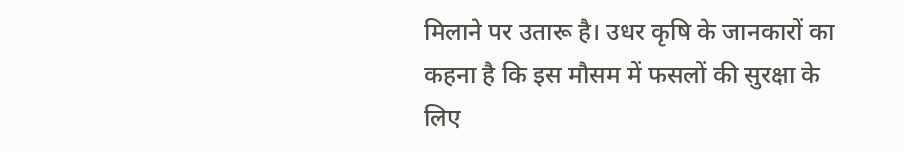मिलाने पर उतारू है। उधर कृषि के जानकारों का कहना है कि इस मौसम में फसलों की सुरक्षा के लिए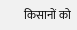किसानों को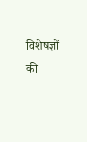विशेषज्ञों की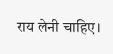राय लेनी चाहिए।